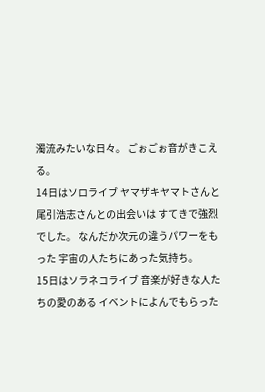濁流みたいな日々。 ごぉごぉ音がきこえる。
14日はソロライブ ヤマザキヤマトさんと尾引浩志さんとの出会いは すてきで強烈でした。 なんだか次元の違うパワーをもった 宇宙の人たちにあった気持ち。
15日はソラネコライブ 音楽が好きな人たちの愛のある イベントによんでもらった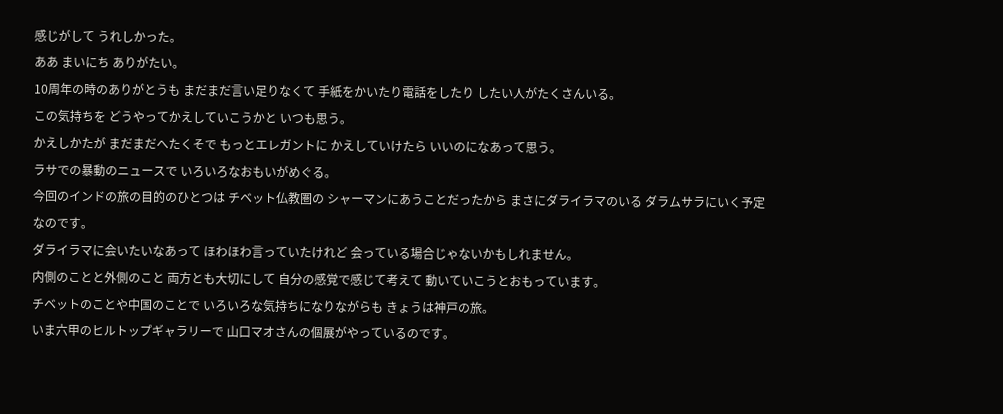感じがして うれしかった。
ああ まいにち ありがたい。
10周年の時のありがとうも まだまだ言い足りなくて 手紙をかいたり電話をしたり したい人がたくさんいる。
この気持ちを どうやってかえしていこうかと いつも思う。
かえしかたが まだまだへたくそで もっとエレガントに かえしていけたら いいのになあって思う。
ラサでの暴動のニュースで いろいろなおもいがめぐる。
今回のインドの旅の目的のひとつは チベット仏教圏の シャーマンにあうことだったから まさにダライラマのいる ダラムサラにいく予定なのです。
ダライラマに会いたいなあって ほわほわ言っていたけれど 会っている場合じゃないかもしれません。
内側のことと外側のこと 両方とも大切にして 自分の感覚で感じて考えて 動いていこうとおもっています。
チベットのことや中国のことで いろいろな気持ちになりながらも きょうは神戸の旅。
いま六甲のヒルトップギャラリーで 山口マオさんの個展がやっているのです。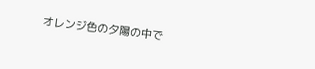オレンジ色の夕陽の中で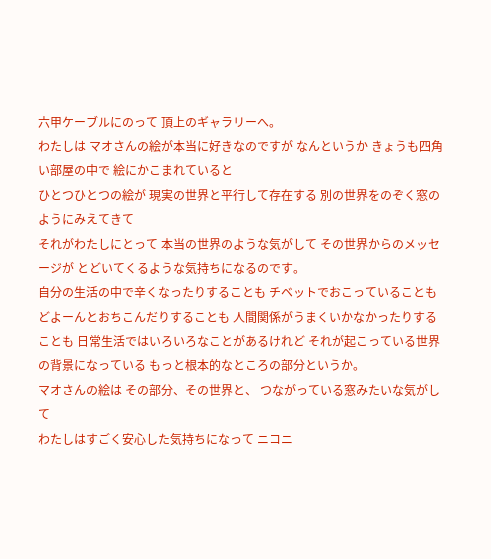六甲ケーブルにのって 頂上のギャラリーへ。
わたしは マオさんの絵が本当に好きなのですが なんというか きょうも四角い部屋の中で 絵にかこまれていると
ひとつひとつの絵が 現実の世界と平行して存在する 別の世界をのぞく窓のようにみえてきて
それがわたしにとって 本当の世界のような気がして その世界からのメッセージが とどいてくるような気持ちになるのです。
自分の生活の中で辛くなったりすることも チベットでおこっていることも どよーんとおちこんだりすることも 人間関係がうまくいかなかったりすることも 日常生活ではいろいろなことがあるけれど それが起こっている世界の背景になっている もっと根本的なところの部分というか。
マオさんの絵は その部分、その世界と、 つながっている窓みたいな気がして
わたしはすごく安心した気持ちになって ニコニ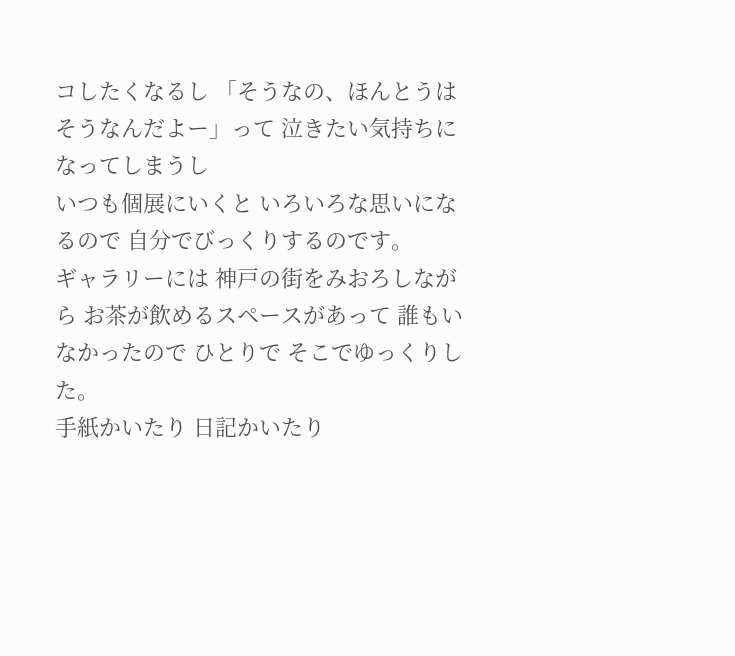コしたくなるし 「そうなの、ほんとうはそうなんだよー」って 泣きたい気持ちになってしまうし
いつも個展にいくと いろいろな思いになるので 自分でびっくりするのです。
ギャラリーには 神戸の街をみおろしながら お茶が飲めるスペースがあって 誰もいなかったので ひとりで そこでゆっくりした。
手紙かいたり 日記かいたり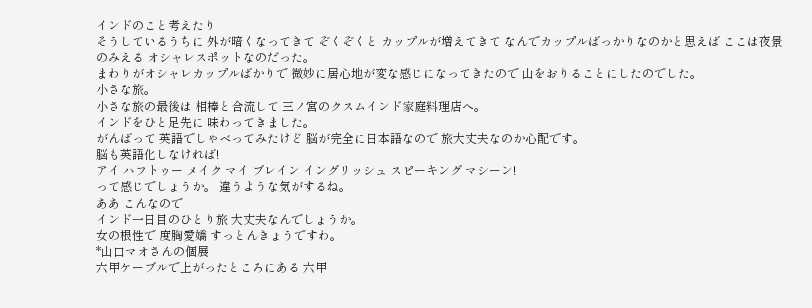インドのこと考えたり
そうしているうちに 外が暗くなってきて ぞくぞくと カップルが増えてきて なんでカップルばっかりなのかと思えば ここは夜景のみえる オシャレスポットなのだった。
まわりがオシャレカップルばかりで 微妙に居心地が変な感じになってきたので 山をおりることにしたのでした。
小さな旅。
小さな旅の最後は 相棒と合流して 三ノ宮のクスムインド家庭料理店へ。
インドをひと足先に 味わってきました。
がんばって 英語でしゃべってみたけど 脳が完全に日本語なので 旅大丈夫なのか心配です。
脳も英語化しなければ!
アイ ハフトゥー メイク マイ ブレイン イングリッシュ スピーキング マシーン!
って感じでしょうか。 違うような気がするね。
ああ こんなので
インド一日目のひとり旅 大丈夫なんでしょうか。
女の根性で 度胸愛嬌 すっとんきょうですわ。
*山口マオさんの個展
六甲ケーブルで上がったところにある 六甲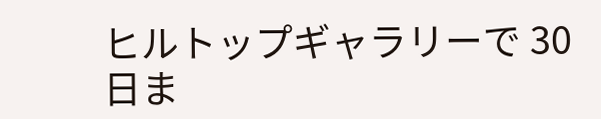ヒルトップギャラリーで 30日ま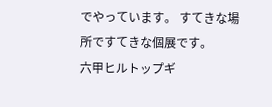でやっています。 すてきな場所ですてきな個展です。
六甲ヒルトップギ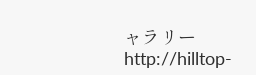ャラリー http://hilltop-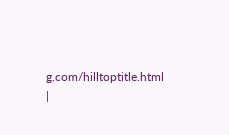g.com/hilltoptitle.html
|